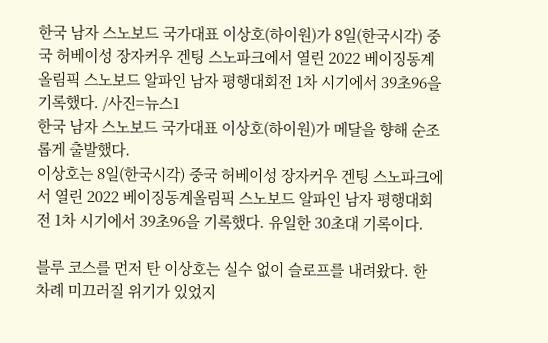한국 남자 스노보드 국가대표 이상호(하이원)가 8일(한국시각) 중국 허베이성 장자커우 겐팅 스노파크에서 열린 2022 베이징동계올림픽 스노보드 알파인 남자 평행대회전 1차 시기에서 39초96을 기록했다. /사진=뉴스1
한국 남자 스노보드 국가대표 이상호(하이원)가 메달을 향해 순조롭게 출발했다.
이상호는 8일(한국시각) 중국 허베이성 장자커우 겐팅 스노파크에서 열린 2022 베이징동계올림픽 스노보드 알파인 남자 평행대회전 1차 시기에서 39초96을 기록했다. 유일한 30초대 기록이다.

블루 코스를 먼저 탄 이상호는 실수 없이 슬로프를 내려왔다. 한 차례 미끄러질 위기가 있었지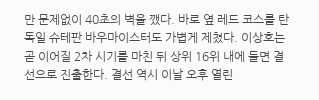만 문제없이 40초의 벽을 깼다. 바로 옆 레드 코스를 탄 독일 슈테판 바우마이스터도 가볍게 제쳤다. 이상호는 곧 이어질 2차 시기를 마친 뒤 상위 16위 내에 들면 결선으로 진출한다. 결선 역시 이날 오후 열린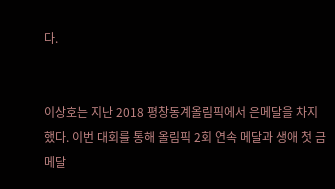다.


이상호는 지난 2018 평창동계올림픽에서 은메달을 차지했다. 이번 대회를 통해 올림픽 2회 연속 메달과 생애 첫 금메달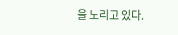을 노리고 있다.